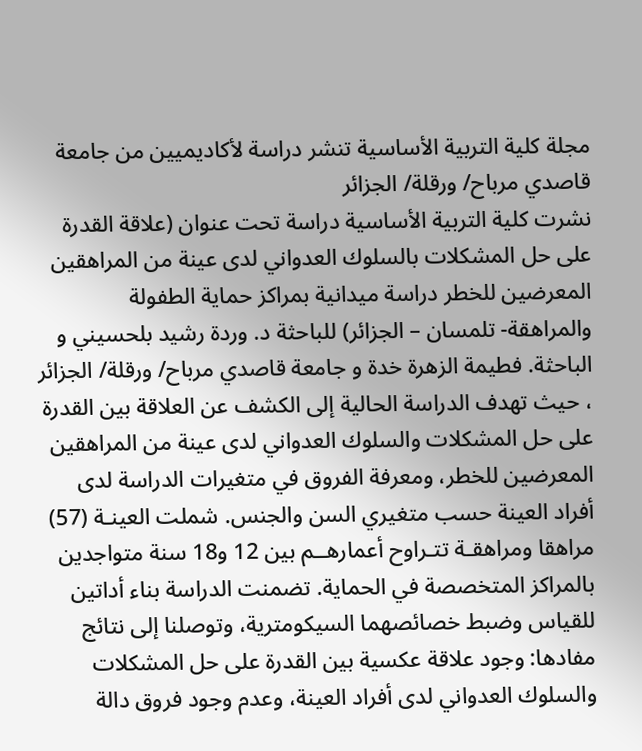مجلة كلية التربية الأساسية تنشر دراسة لأكاديميين من جامعة
قاصدي مرباح/ ورقلة/ الجزائر
نشرت كلية التربية الأساسية دراسة تحت عنوان (علاقة القدرة على حل المشكلات بالسلوك العدواني لدى عينة من المراهقين المعرضين للخطر دراسة ميدانية بمراكز حماية الطفولة والمراهقة- تلمسان – الجزائر) للباحثة د. وردة رشيد بلحسيني و الباحثة. فطيمة الزهرة خدة و جامعة قاصدي مرباح/ ورقلة/ الجزائر ، حيث تهدف الدراسة الحالية إلى الكشف عن العلاقة بين القدرة على حل المشكلات والسلوك العدواني لدى عينة من المراهقين المعرضين للخطر، ومعرفة الفروق في متغيرات الدراسة لدى أفراد العينة حسب متغيري السن والجنس. شملت العينـة (57) مراهقا ومراهقـة تتـراوح أعمارهــم بين 12 و18 سنة متواجدين بالمراكز المتخصصة في الحماية. تضمنت الدراسة بناء أداتين للقياس وضبط خصائصهما السيكومترية، وتوصلنا إلى نتائج مفادها: وجود علاقة عكسية بين القدرة على حل المشكلات والسلوك العدواني لدى أفراد العينة، وعدم وجود فروق دالة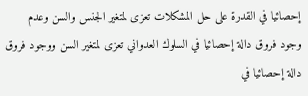إحصائيا في القدرة على حل المشكلات تعزى لمتغير الجنس والسن وعدم وجود فروق دالة إحصائيا في السلوك العدواني تعزى لمتغير السن ووجود فروق دالة إحصائيا في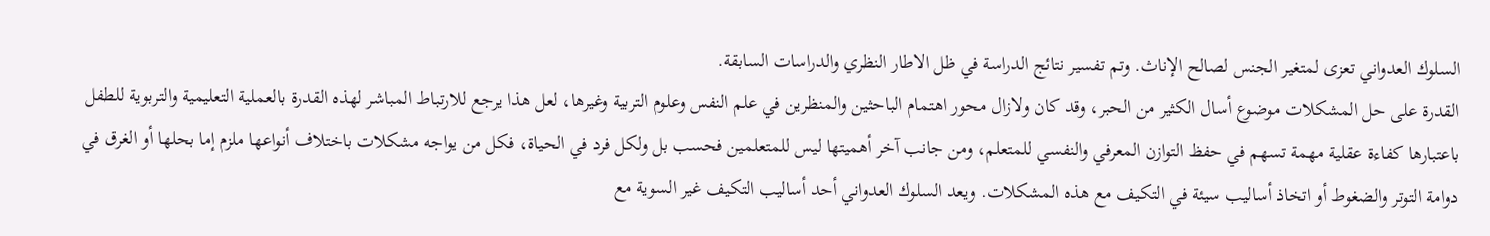السلوك العدواني تعزى لمتغير الجنس لصالح الإناث. وتم تفسير نتائج الدراسة في ظل الاطار النظري والدراسات السابقة.
القدرة على حل المشكلات موضوع أسال الكثير من الحبر، وقد كان ولازال محور اهتمام الباحثين والمنظرين في علم النفس وعلوم التربية وغيرها، لعل هذا يرجع للارتباط المباشر لهذه القدرة بالعملية التعليمية والتربوية للطفل باعتبارها كفاءة عقلية مهمة تسهم في حفظ التوازن المعرفي والنفسي للمتعلم، ومن جانب آخر أهميتها ليس للمتعلمين فحسب بل ولكل فرد في الحياة، فكل من يواجه مشكلات باختلاف أنواعها ملزم إما بحلها أو الغرق في دوامة التوتر والضغوط أو اتخاذ أساليب سيئة في التكيف مع هذه المشكلات. ويعد السلوك العدواني أحد أساليب التكيف غير السوية مع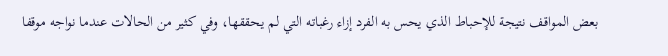بعض المواقف نتيجة للإحباط الذي يحس به الفرد إزاء رغباته التي لم يحققها، وفي كثير من الحالات عندما نواجه موقفا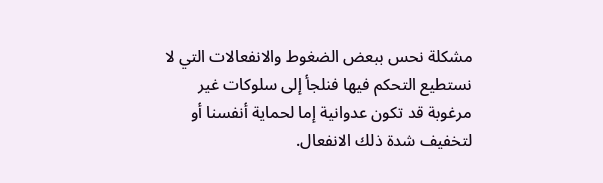مشكلة نحس ببعض الضغوط والانفعالات التي لا نستطيع التحكم فيها فنلجأ إلى سلوكات غير مرغوبة قد تكون عدوانية إما لحماية أنفسنا أو لتخفيف شدة ذلك الانفعال.